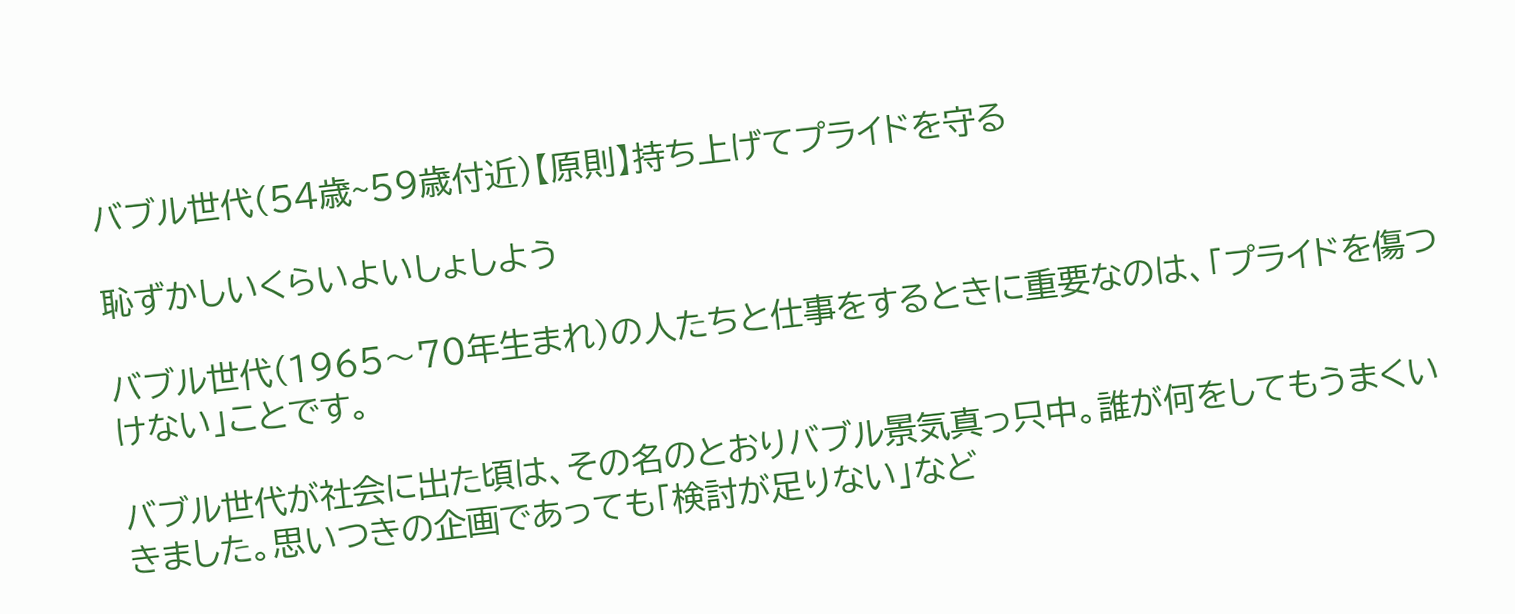バブル世代(54歳~59歳付近)【原則】持ち上げてプライドを守る

恥ずかしいくらいよいしょしよう

バブル世代(1965〜70年生まれ)の人たちと仕事をするときに重要なのは、「プライドを傷つけない」ことです。

バブル世代が社会に出た頃は、その名のとおりバブル景気真っ只中。誰が何をしてもうまくいきました。思いつきの企画であっても「検討が足りない」など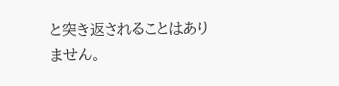と突き返されることはありません。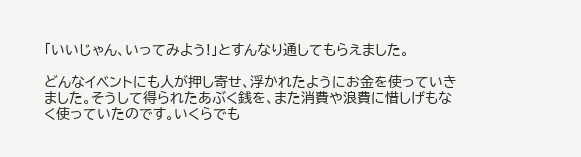「いいじゃん、いってみよう!」とすんなり通してもらえました。

どんなイベントにも人が押し寄せ、浮かれたようにお金を使っていきました。そうして得られたあぶく銭を、また消費や浪費に惜しげもなく使っていたのです。いくらでも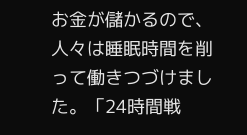お金が儲かるので、人々は睡眠時間を削って働きつづけました。「24時間戦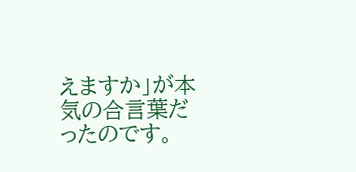えますか」が本気の合言葉だったのです。